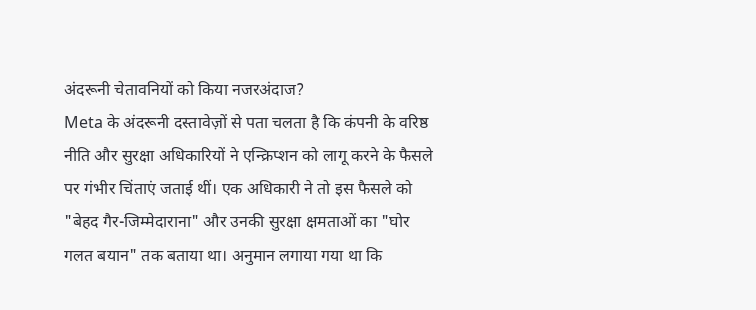अंदरूनी चेतावनियों को किया नजरअंदाज?
Meta के अंदरूनी दस्तावेज़ों से पता चलता है कि कंपनी के वरिष्ठ नीति और सुरक्षा अधिकारियों ने एन्क्रिप्शन को लागू करने के फैसले पर गंभीर चिंताएं जताई थीं। एक अधिकारी ने तो इस फैसले को "बेहद गैर-जिम्मेदाराना" और उनकी सुरक्षा क्षमताओं का "घोर गलत बयान" तक बताया था। अनुमान लगाया गया था कि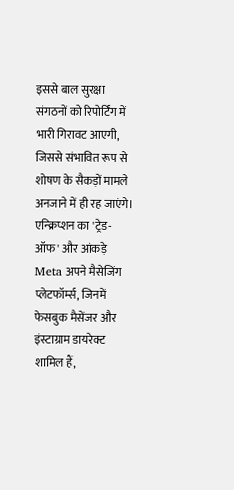इससे बाल सुरक्षा संगठनों को रिपोर्टिंग में भारी गिरावट आएगी, जिससे संभावित रूप से शोषण के सैकड़ों मामले अनजाने में ही रह जाएंगे।
एन्क्रिप्शन का 'ट्रेड-ऑफ' और आंकड़े
Meta अपने मैसेजिंग प्लेटफॉर्म्स, जिनमें फेसबुक मैसेंजर और इंस्टाग्राम डायरेक्ट शामिल हैं,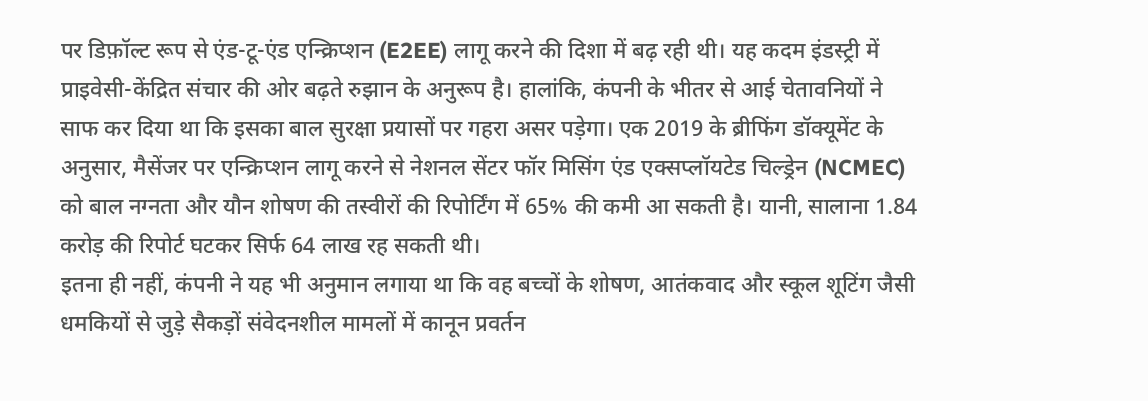पर डिफ़ॉल्ट रूप से एंड-टू-एंड एन्क्रिप्शन (E2EE) लागू करने की दिशा में बढ़ रही थी। यह कदम इंडस्ट्री में प्राइवेसी-केंद्रित संचार की ओर बढ़ते रुझान के अनुरूप है। हालांकि, कंपनी के भीतर से आई चेतावनियों ने साफ कर दिया था कि इसका बाल सुरक्षा प्रयासों पर गहरा असर पड़ेगा। एक 2019 के ब्रीफिंग डॉक्यूमेंट के अनुसार, मैसेंजर पर एन्क्रिप्शन लागू करने से नेशनल सेंटर फॉर मिसिंग एंड एक्सप्लॉयटेड चिल्ड्रेन (NCMEC) को बाल नग्नता और यौन शोषण की तस्वीरों की रिपोर्टिंग में 65% की कमी आ सकती है। यानी, सालाना 1.84 करोड़ की रिपोर्ट घटकर सिर्फ 64 लाख रह सकती थी।
इतना ही नहीं, कंपनी ने यह भी अनुमान लगाया था कि वह बच्चों के शोषण, आतंकवाद और स्कूल शूटिंग जैसी धमकियों से जुड़े सैकड़ों संवेदनशील मामलों में कानून प्रवर्तन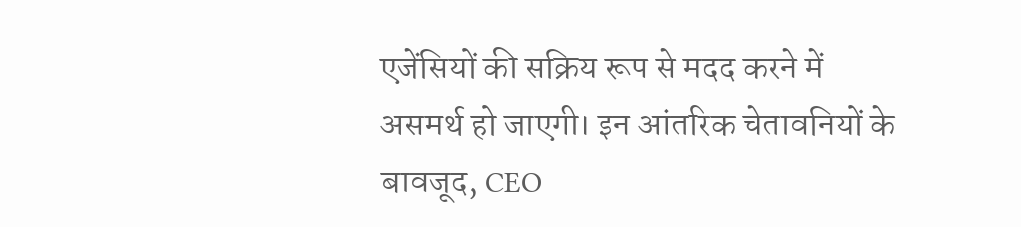एजेंसियों की सक्रिय रूप से मदद करने में असमर्थ हो जाएगी। इन आंतरिक चेतावनियों के बावजूद, CEO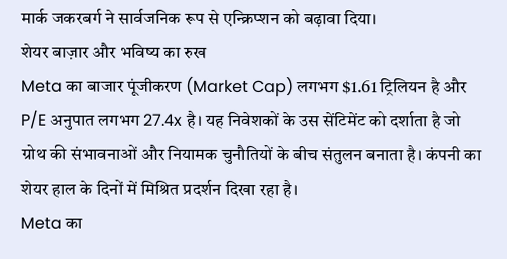मार्क जकरबर्ग ने सार्वजनिक रूप से एन्क्रिप्शन को बढ़ावा दिया।
शेयर बाज़ार और भविष्य का रुख
Meta का बाजार पूंजीकरण (Market Cap) लगभग $1.61 ट्रिलियन है और P/E अनुपात लगभग 27.4x है। यह निवेशकों के उस सेंटिमेंट को दर्शाता है जो ग्रोथ की संभावनाओं और नियामक चुनौतियों के बीच संतुलन बनाता है। कंपनी का शेयर हाल के दिनों में मिश्रित प्रदर्शन दिखा रहा है।
Meta का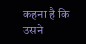कहना है कि उसने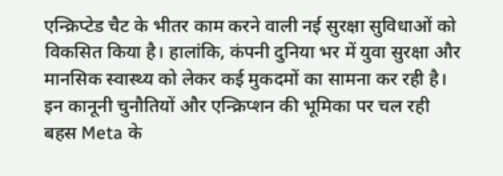एन्क्रिप्टेड चैट के भीतर काम करने वाली नई सुरक्षा सुविधाओं को विकसित किया है। हालांकि, कंपनी दुनिया भर में युवा सुरक्षा और मानसिक स्वास्थ्य को लेकर कई मुकदमों का सामना कर रही है। इन कानूनी चुनौतियों और एन्क्रिप्शन की भूमिका पर चल रही बहस Meta के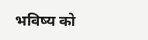भविष्य को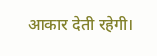आकार देती रहेगी।